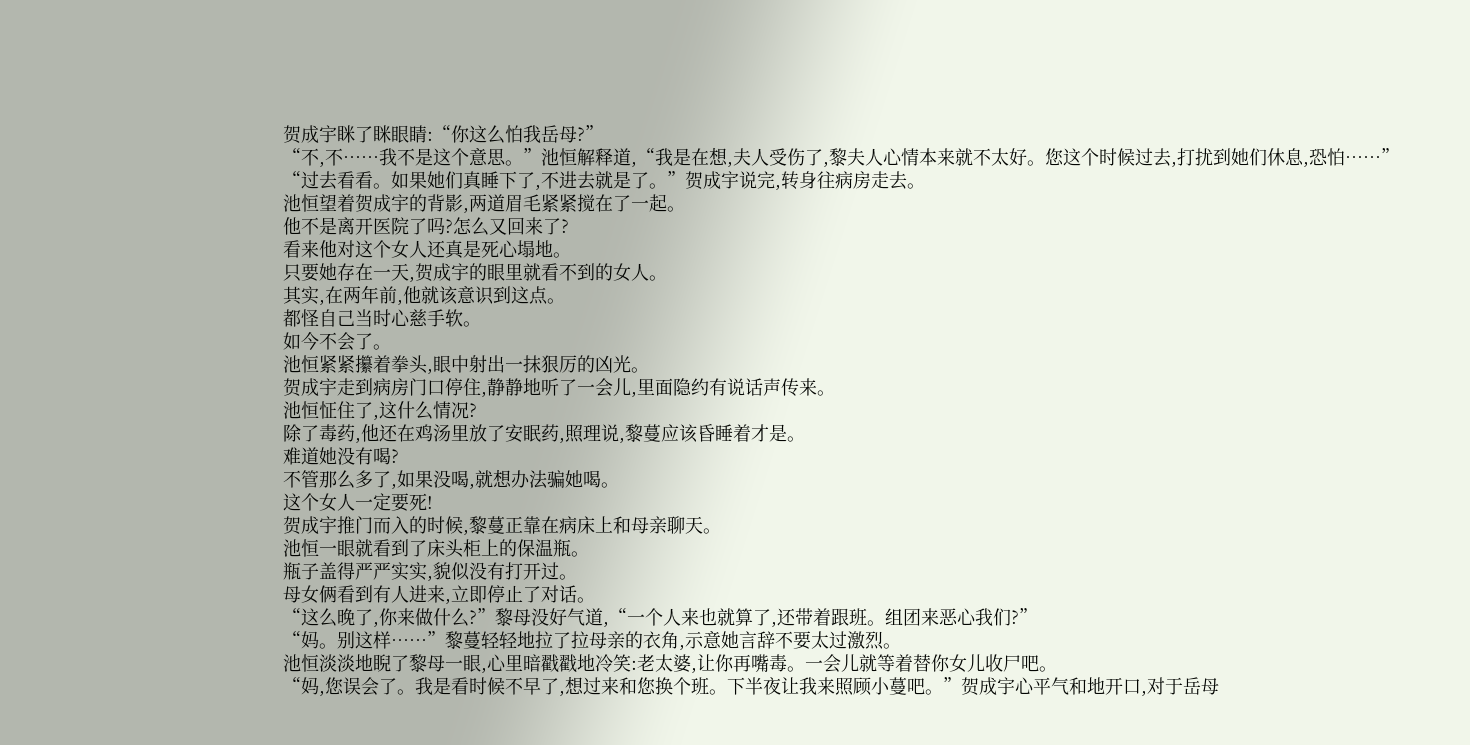贺成宇眯了眯眼睛:“你这么怕我岳母?”
“不,不……我不是这个意思。”池恒解释道,“我是在想,夫人受伤了,黎夫人心情本来就不太好。您这个时候过去,打扰到她们休息,恐怕……”
“过去看看。如果她们真睡下了,不进去就是了。”贺成宇说完,转身往病房走去。
池恒望着贺成宇的背影,两道眉毛紧紧搅在了一起。
他不是离开医院了吗?怎么又回来了?
看来他对这个女人还真是死心塌地。
只要她存在一天,贺成宇的眼里就看不到的女人。
其实,在两年前,他就该意识到这点。
都怪自己当时心慈手软。
如今不会了。
池恒紧紧攥着拳头,眼中射出一抹狠厉的凶光。
贺成宇走到病房门口停住,静静地听了一会儿,里面隐约有说话声传来。
池恒怔住了,这什么情况?
除了毒药,他还在鸡汤里放了安眠药,照理说,黎蔓应该昏睡着才是。
难道她没有喝?
不管那么多了,如果没喝,就想办法骗她喝。
这个女人一定要死!
贺成宇推门而入的时候,黎蔓正靠在病床上和母亲聊天。
池恒一眼就看到了床头柜上的保温瓶。
瓶子盖得严严实实,貌似没有打开过。
母女俩看到有人进来,立即停止了对话。
“这么晚了,你来做什么?”黎母没好气道,“一个人来也就算了,还带着跟班。组团来恶心我们?”
“妈。别这样……”黎蔓轻轻地拉了拉母亲的衣角,示意她言辞不要太过激烈。
池恒淡淡地睨了黎母一眼,心里暗戳戳地冷笑:老太婆,让你再嘴毒。一会儿就等着替你女儿收尸吧。
“妈,您误会了。我是看时候不早了,想过来和您换个班。下半夜让我来照顾小蔓吧。”贺成宇心平气和地开口,对于岳母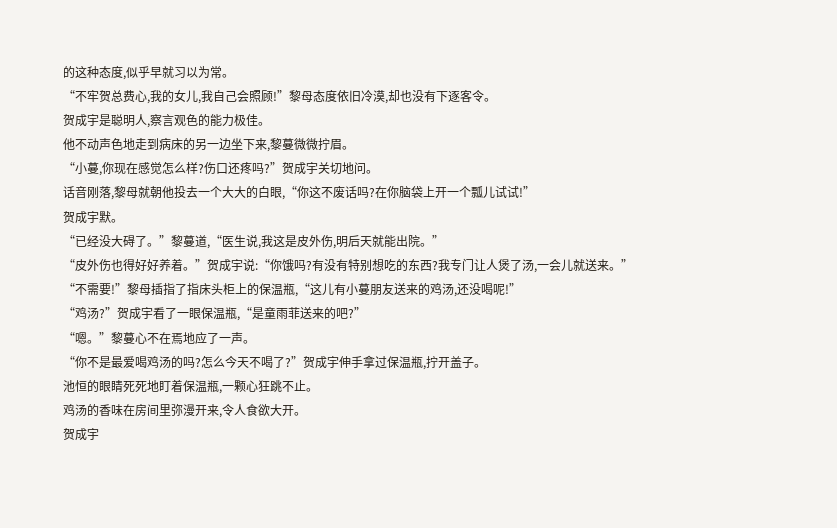的这种态度,似乎早就习以为常。
“不牢贺总费心,我的女儿,我自己会照顾!”黎母态度依旧冷漠,却也没有下逐客令。
贺成宇是聪明人,察言观色的能力极佳。
他不动声色地走到病床的另一边坐下来,黎蔓微微拧眉。
“小蔓,你现在感觉怎么样?伤口还疼吗?”贺成宇关切地问。
话音刚落,黎母就朝他投去一个大大的白眼,“你这不废话吗?在你脑袋上开一个瓢儿试试!”
贺成宇默。
“已经没大碍了。”黎蔓道,“医生说,我这是皮外伤,明后天就能出院。”
“皮外伤也得好好养着。”贺成宇说:“你饿吗?有没有特别想吃的东西?我专门让人煲了汤,一会儿就送来。”
“不需要!”黎母插指了指床头柜上的保温瓶,“这儿有小蔓朋友送来的鸡汤,还没喝呢!”
“鸡汤?”贺成宇看了一眼保温瓶,“是童雨菲送来的吧?”
“嗯。”黎蔓心不在焉地应了一声。
“你不是最爱喝鸡汤的吗?怎么今天不喝了?”贺成宇伸手拿过保温瓶,拧开盖子。
池恒的眼睛死死地盯着保温瓶,一颗心狂跳不止。
鸡汤的香味在房间里弥漫开来,令人食欲大开。
贺成宇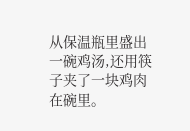从保温瓶里盛出一碗鸡汤,还用筷子夹了一块鸡肉在碗里。